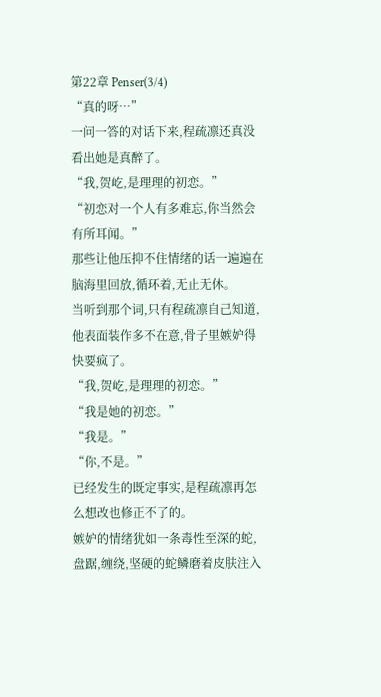第22章 Penser(3/4)
“真的呀…”
一问一答的对话下来,程疏凛还真没看出她是真醉了。
“我,贺屹,是理理的初恋。”
“初恋对一个人有多难忘,你当然会有所耳闻。”
那些让他压抑不住情绪的话一遍遍在脑海里回放,循环着,无止无休。
当听到那个词,只有程疏凛自己知道,他表面装作多不在意,骨子里嫉妒得快要疯了。
“我,贺屹,是理理的初恋。”
“我是她的初恋。”
“我是。”
“你,不是。”
已经发生的既定事实,是程疏凛再怎么想改也修正不了的。
嫉妒的情绪犹如一条毒性至深的蛇,盘踞,缠绕,坚硬的蛇鳞磨着皮肤注入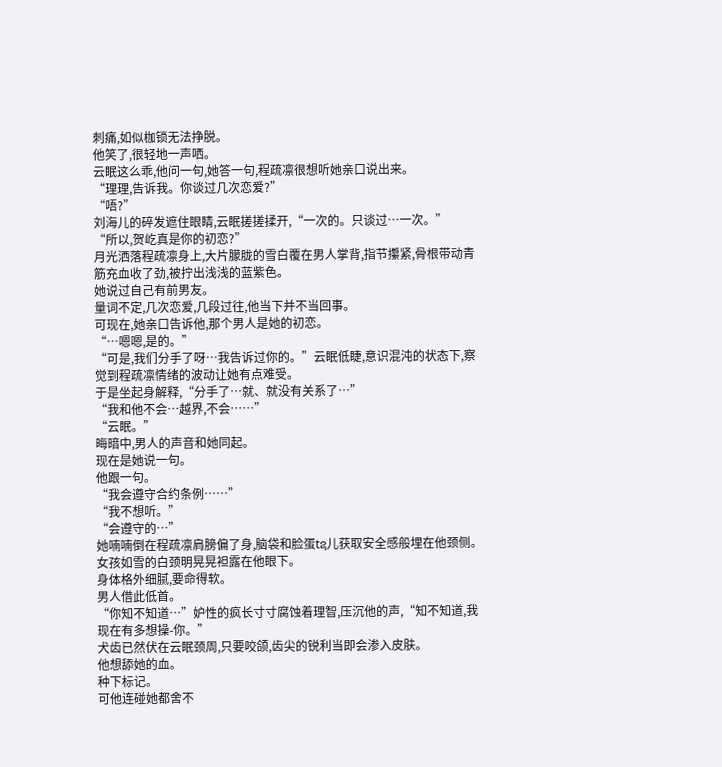刺痛,如似枷锁无法挣脱。
他笑了,很轻地一声哂。
云眠这么乖,他问一句,她答一句,程疏凛很想听她亲口说出来。
“理理,告诉我。你谈过几次恋爱?”
“唔?”
刘海儿的碎发遮住眼睛,云眠搓搓揉开,“一次的。只谈过…一次。”
“所以,贺屹真是你的初恋?”
月光洒落程疏凛身上,大片朦胧的雪白覆在男人掌背,指节攥紧,骨根带动青筋充血收了劲,被拧出浅浅的蓝紫色。
她说过自己有前男友。
量词不定,几次恋爱,几段过往,他当下并不当回事。
可现在,她亲口告诉他,那个男人是她的初恋。
“…嗯嗯,是的。”
“可是,我们分手了呀…我告诉过你的。”云眠低睫,意识混沌的状态下,察觉到程疏凛情绪的波动让她有点难受。
于是坐起身解释,“分手了…就、就没有关系了…”
“我和他不会…越界,不会……”
“云眠。”
晦暗中,男人的声音和她同起。
现在是她说一句。
他跟一句。
“我会遵守合约条例……”
“我不想听。”
“会遵守的…”
她喃喃倒在程疏凛肩膀偏了身,脑袋和脸蛋tຊ儿获取安全感般埋在他颈侧。
女孩如雪的白颈明晃晃袒露在他眼下。
身体格外细腻,要命得软。
男人借此低首。
“你知不知道…”妒性的疯长寸寸腐蚀着理智,压沉他的声,“知不知道,我现在有多想操-你。”
犬齿已然伏在云眠颈周,只要咬颌,齿尖的锐利当即会渗入皮肤。
他想舔她的血。
种下标记。
可他连碰她都舍不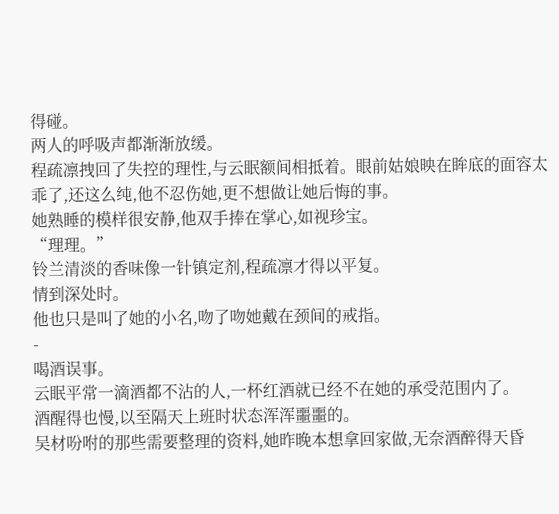得碰。
两人的呼吸声都渐渐放缓。
程疏凛拽回了失控的理性,与云眠额间相抵着。眼前姑娘映在眸底的面容太乖了,还这么纯,他不忍伤她,更不想做让她后悔的事。
她熟睡的模样很安静,他双手捧在掌心,如视珍宝。
“理理。”
铃兰清淡的香味像一针镇定剂,程疏凛才得以平复。
情到深处时。
他也只是叫了她的小名,吻了吻她戴在颈间的戒指。
-
喝酒误事。
云眠平常一滴酒都不沾的人,一杯红酒就已经不在她的承受范围内了。
酒醒得也慢,以至隔天上班时状态浑浑噩噩的。
吴材吩咐的那些需要整理的资料,她昨晚本想拿回家做,无奈酒醉得天昏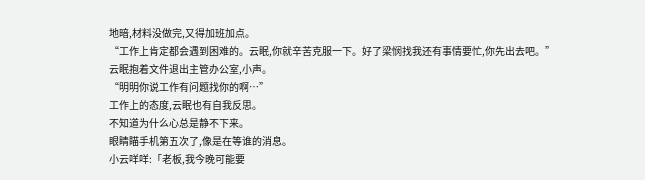地暗,材料没做完,又得加班加点。
“工作上肯定都会遇到困难的。云眠,你就辛苦克服一下。好了梁悯找我还有事情要忙,你先出去吧。”
云眠抱着文件退出主管办公室,小声。
“明明你说工作有问题找你的啊…”
工作上的态度,云眠也有自我反思。
不知道为什么心总是静不下来。
眼睛瞄手机第五次了,像是在等谁的消息。
小云咩咩:「老板,我今晚可能要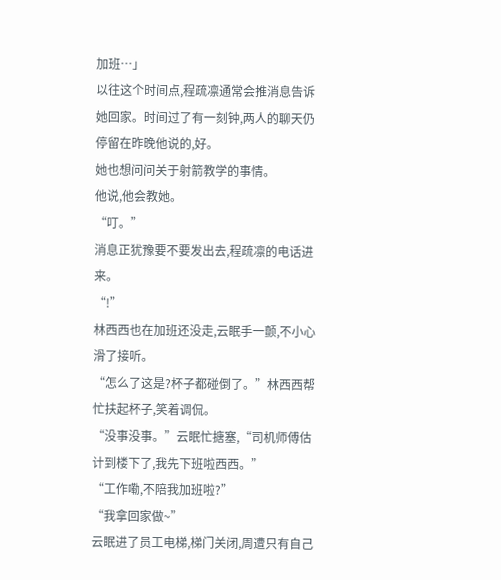加班…」
以往这个时间点,程疏凛通常会推消息告诉她回家。时间过了有一刻钟,两人的聊天仍停留在昨晚他说的,好。
她也想问问关于射箭教学的事情。
他说,他会教她。
“叮。”
消息正犹豫要不要发出去,程疏凛的电话进来。
“!”
林西西也在加班还没走,云眠手一颤,不小心滑了接听。
“怎么了这是?杯子都碰倒了。”林西西帮忙扶起杯子,笑着调侃。
“没事没事。”云眠忙搪塞,“司机师傅估计到楼下了,我先下班啦西西。”
“工作嘞,不陪我加班啦?”
“我拿回家做~”
云眠进了员工电梯,梯门关闭,周遭只有自己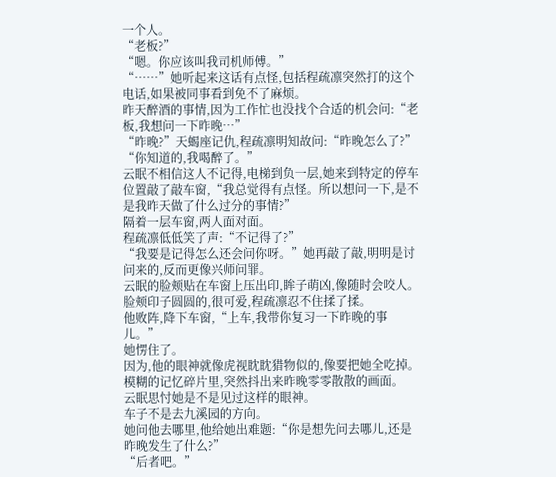一个人。
“老板?”
“嗯。你应该叫我司机师傅。”
“……”她听起来这话有点怪,包括程疏凛突然打的这个电话,如果被同事看到免不了麻烦。
昨天醉酒的事情,因为工作忙也没找个合适的机会问:“老板,我想问一下昨晚…”
“昨晚?”天蝎座记仇,程疏凛明知故问:“昨晚怎么了?”
“你知道的,我喝醉了。”
云眠不相信这人不记得,电梯到负一层,她来到特定的停车位置敲了敲车窗,“我总觉得有点怪。所以想问一下,是不是我昨天做了什么过分的事情?”
隔着一层车窗,两人面对面。
程疏凛低低笑了声:“不记得了?”
“我要是记得怎么还会问你呀。”她再敲了敲,明明是讨问来的,反而更像兴师问罪。
云眠的脸颊贴在车窗上压出印,眸子萌凶,像随时会咬人。
脸颊印子圆圆的,很可爱,程疏凛忍不住揉了揉。
他败阵,降下车窗,“上车,我带你复习一下昨晚的事儿。”
她愣住了。
因为,他的眼神就像虎视眈眈猎物似的,像要把她全吃掉。
模糊的记忆碎片里,突然抖出来昨晚零零散散的画面。
云眠思忖她是不是见过这样的眼神。
车子不是去九溪园的方向。
她问他去哪里,他给她出难题:“你是想先问去哪儿,还是昨晚发生了什么?”
“后者吧。”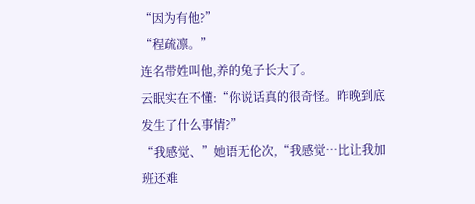“因为有他?”
“程疏凛。”
连名带姓叫他,养的兔子长大了。
云眠实在不懂:“你说话真的很奇怪。昨晚到底发生了什么事情?”
“我感觉、”她语无伦次,“我感觉…比让我加班还难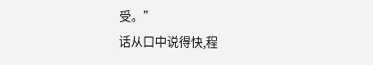受。”
话从口中说得快,程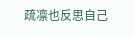疏凛也反思自己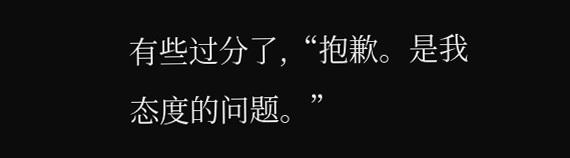有些过分了,“抱歉。是我态度的问题。”